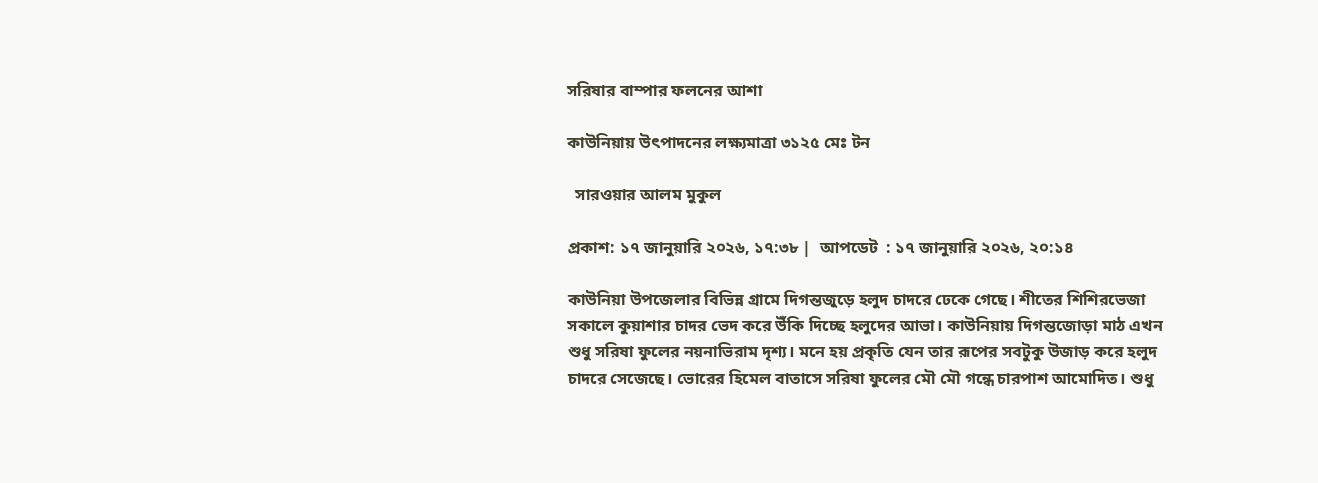সরিষার বাম্পার ফলনের আশা

কাউনিয়ায় উৎপাদনের লক্ষ্যমাত্রা ৩১২৫ মেঃ টন

  সারওয়ার আলম মুকুল

প্রকাশ: ১৭ জানুয়ারি ২০২৬, ১৭:৩৮ |  আপডেট  : ১৭ জানুয়ারি ২০২৬, ২০:১৪

কাউনিয়া উপজেলার বিভিন্ন গ্রামে দিগন্তজুড়ে হলুদ চাদরে ঢেকে গেছে। শীতের শিশিরভেজা সকালে কুয়াশার চাদর ভেদ করে উঁকি দিচ্ছে হলুদের আভা। কাউনিয়ায় দিগন্তজোড়া মাঠ এখন শুধু সরিষা ফুলের নয়নাভিরাম দৃশ্য। মনে হয় প্রকৃতি যেন তার রূপের সবটুকু উজাড় করে হলুদ চাদরে সেজেছে। ভোরের হিমেল বাতাসে সরিষা ফুলের মৌ মৌ গন্ধে চারপাশ আমোদিত। শুধু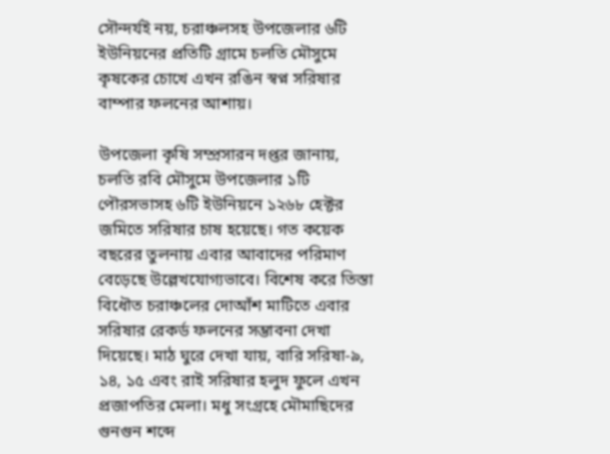সৌন্দর্যই নয়, চরাঞ্চলসহ উপজেলার ৬টি ইউনিয়নের প্রতিটি গ্রামে চলতি মৌসুমে কৃষকের চোখে এখন রঙিন স্বপ্ন সরিষার বাম্পার ফলনের আশায়।

উপজেলা কৃষি সম্প্রসারন দপ্তর জানায়, চলতি রবি মৌসুমে উপজেলার ১টি পৌরসভাসহ ৬টি ইউনিয়নে ১২৬৮ হেক্টর জমিতে সরিষার চাষ হয়েছে। গত কয়েক বছরের তুলনায় এবার আবাদের পরিমাণ বেড়েছে উল্লেখযোগ্যভাবে। বিশেষ করে তিস্তা বিধৌত চরাঞ্চলের দোআঁশ মাটিতে এবার সরিষার রেকর্ড ফলনের সম্ভাবনা দেখা দিয়েছে। মাঠ ঘুরে দেখা যায়, বারি সরিষা-৯, ১৪, ১৫ এবং রাই সরিষার হলুদ ফুলে এখন প্রজাপতির মেলা। মধু সংগ্রহে মৌমাছিদের গুনগুন শব্দে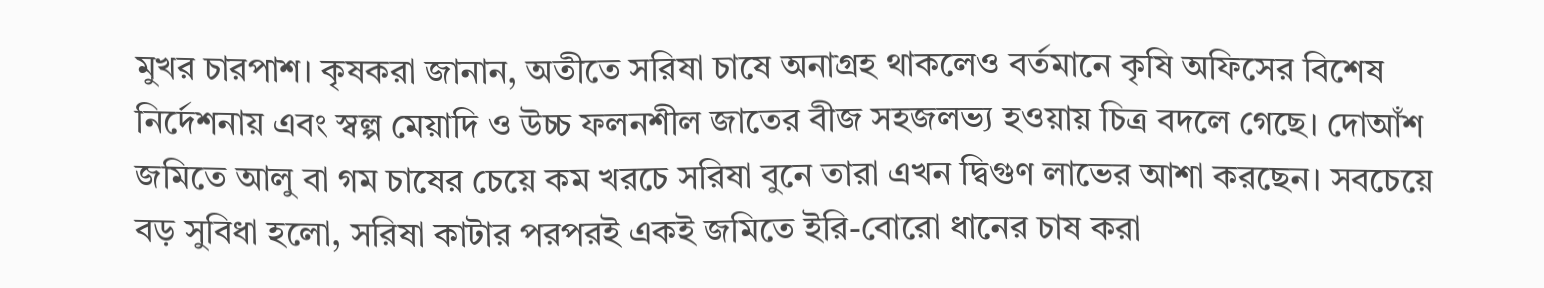মুখর চারপাশ। কৃষকরা জানান, অতীতে সরিষা চাষে অনাগ্রহ থাকলেও বর্তমানে কৃষি অফিসের বিশেষ নির্দেশনায় এবং স্বল্প মেয়াদি ও উচ্চ ফলনশীল জাতের বীজ সহজলভ্য হওয়ায় চিত্র বদলে গেছে। দোআঁশ জমিতে আলু বা গম চাষের চেয়ে কম খরচে সরিষা বুনে তারা এখন দ্বিগুণ লাভের আশা করছেন। সবচেয়ে বড় সুবিধা হলো, সরিষা কাটার পরপরই একই জমিতে ইরি-বোরো ধানের চাষ করা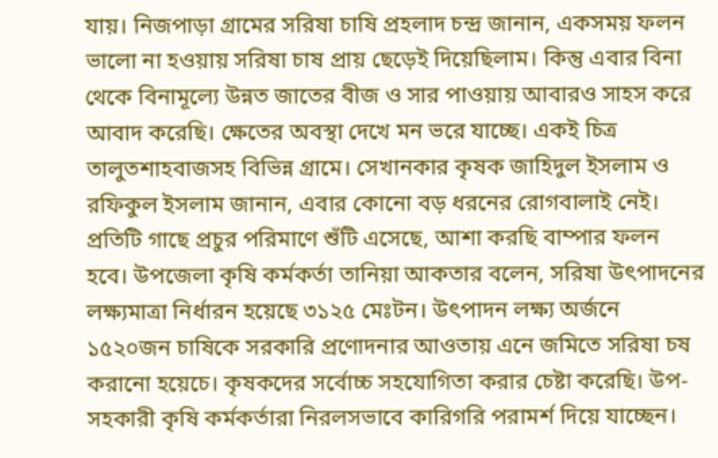যায়। নিজপাড়া গ্রামের সরিষা চাষি প্রহলাদ চন্দ্র জানান, একসময় ফলন ভালো না হওয়ায় সরিষা চাষ প্রায় ছেড়েই দিয়েছিলাম। কিন্তু এবার বিনা থেকে বিনামূল্যে উন্নত জাতের বীজ ও সার পাওয়ায় আবারও সাহস করে আবাদ করেছি। ক্ষেতের অবস্থা দেখে মন ভরে যাচ্ছে। একই চিত্র তালুতশাহবাজসহ বিভিন্ন গ্রামে। সেখানকার কৃষক জাহিদুল ইসলাম ও রফিকুল ইসলাম জানান, এবার কোনো বড় ধরনের রোগবালাই নেই। প্রতিটি গাছে প্রচুর পরিমাণে শুঁটি এসেছে, আশা করছি বাম্পার ফলন হবে। উপজেলা কৃষি কর্মকর্তা তানিয়া আকতার বলেন, সরিষা উৎপাদনের লক্ষ্যমাত্রা নির্ধারন হয়েছে ৩১২৫ মেঃটন। উৎপাদন লক্ষ্য অর্জনে ১৫২০জন চাষিকে সরকারি প্রণোদনার আওতায় এনে জমিতে সরিষা চষ করানো হয়েচে। কৃষকদের সর্বোচ্চ সহযোগিতা করার চেষ্টা করেছি। উপ-সহকারী কৃষি কর্মকর্তারা নিরলসভাবে কারিগরি পরামর্শ দিয়ে যাচ্ছেন।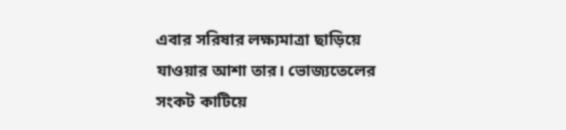এবার সরিষার লক্ষ্যমাত্রা ছাড়িয়ে যাওয়ার আশা তার। ভোজ্যতেলের সংকট কাটিয়ে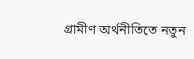গ্রামীণ অর্থনীতিতে নতুন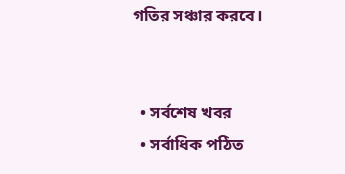গতির সঞ্চার করবে।


  • সর্বশেষ খবর
  • সর্বাধিক পঠিত